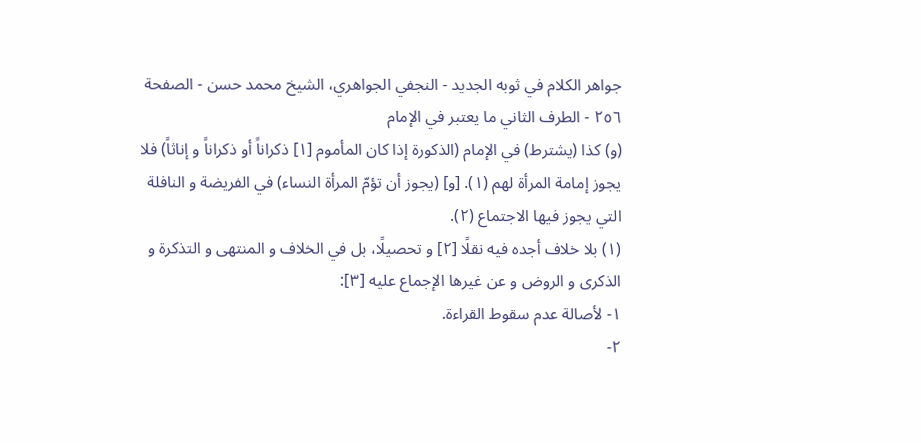جواهر الكلام في ثوبه الجديد - النجفي الجواهري، الشيخ محمد حسن - الصفحة ٢٥٦ - الطرف الثاني ما يعتبر في الإمام
(و) كذا (يشترط) في الإمام (الذكورة إذا كان المأموم [١] ذكراناً أو ذكراناً و إناثاً) فلا يجوز إمامة المرأة لهم (١). [و] (يجوز أن تؤمّ المرأة النساء) في الفريضة و النافلة التي يجوز فيها الاجتماع (٢).
(١) بلا خلاف أجده فيه نقلًا [٢] و تحصيلًا، بل في الخلاف و المنتهى و التذكرة و الذكرى و الروض و عن غيرها الإجماع عليه [٣]:
١- لأصالة عدم سقوط القراءة.
٢-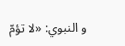و النبوي: «لا تؤمّ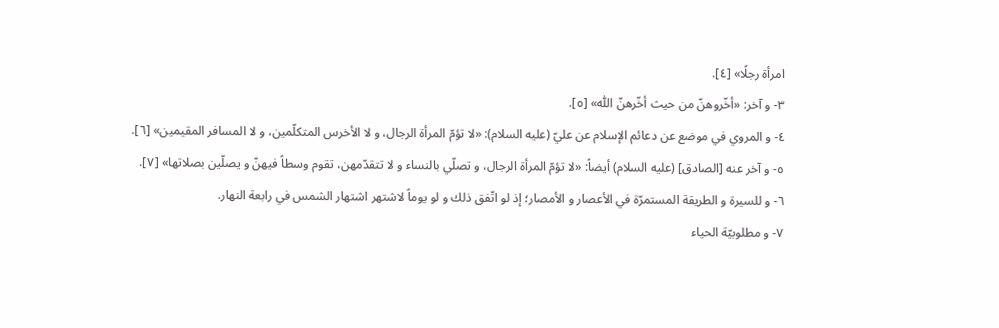امرأة رجلًا» [٤].
٣- و آخر: «أخّروهنّ من حيث أخّرهنّ اللّٰه» [٥].
٤- و المروي في موضع عن دعائم الإسلام عن عليّ (عليه السلام): «لا تؤمّ المرأة الرجال، و لا الأخرس المتكلّمين، و لا المسافر المقيمين» [٦].
٥- و آخر عنه [الصادق] (عليه السلام) أيضاً: «لا تؤمّ المرأة الرجال، و تصلّي بالنساء و لا تتقدّمهن، تقوم وسطاً فيهنّ و يصلّين بصلاتها» [٧].
٦- و للسيرة و الطريقة المستمرّة في الأعصار و الأمصار؛ إذ لو اتّفق ذلك و لو يوماً لاشتهر اشتهار الشمس في رابعة النهار.
٧- و مطلوبيّة الحياء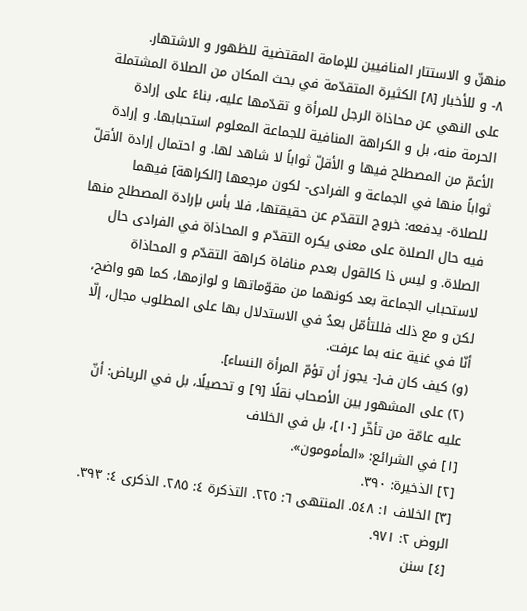منهنّ و الاستتار المنافيين للإمامة المقتضية للظهور و الاشتهار.
٨- و للأخبار [٨] الكثيرة المتقدّمة في بحث المكان من الصلاة المشتملة على النهي عن محاذاة الرجل للمرأة و تقدّمها عليه، بناءً على إرادة الحرمة منه، بل و الكراهة المنافية للجماعة المعلوم استحبابها. و إرادة الأعمّ من المصطلح فيها و الأقلّ ثواباً لا شاهد لها. و احتمال إرادة الأقلّ ثواباً منها في الجماعة و الفرادى- لكون مرجعها [الكراهة] فيهما للصلاة- يدفعه: خروج التقدّم عن حقيقتها، فلا بأس بإرادة المصطلح منها فيه حال الصلاة على معنى يكره التقدّم و المحاذاة في الفرادى حال الصلاة. و ليس ذا كالقول بعدم منافاة كراهة التقدّم و المحاذاة لاستحباب الجماعة بعد كونهما من مقوّماتها و لوازمها، كما هو واضح، لكن و مع ذلك فللتأمّل بعدُ في الاستدلال بها على المطلوب مجال، إلّا أنّا في غنية عنه بما عرفت.
(و) كيف كان ف[- يجوز أن تؤمّ المرأة النساء].
(٢) على المشهور بين الأصحاب نقلًا [٩] و تحصيلًا، بل في الرياض: أنّ عليه عامّة من تأخّر [١٠]، بل في الخلاف
[١] في الشرائع: «المأمومون».
[٢] الذخيرة: ٣٩٠.
[٣] الخلاف ١: ٥٤٨. المنتهى ٦: ٢٢٥. التذكرة ٤: ٢٨٥. الذكرى ٤: ٣٩٣. الروض ٢: ٩٧١.
[٤] سنن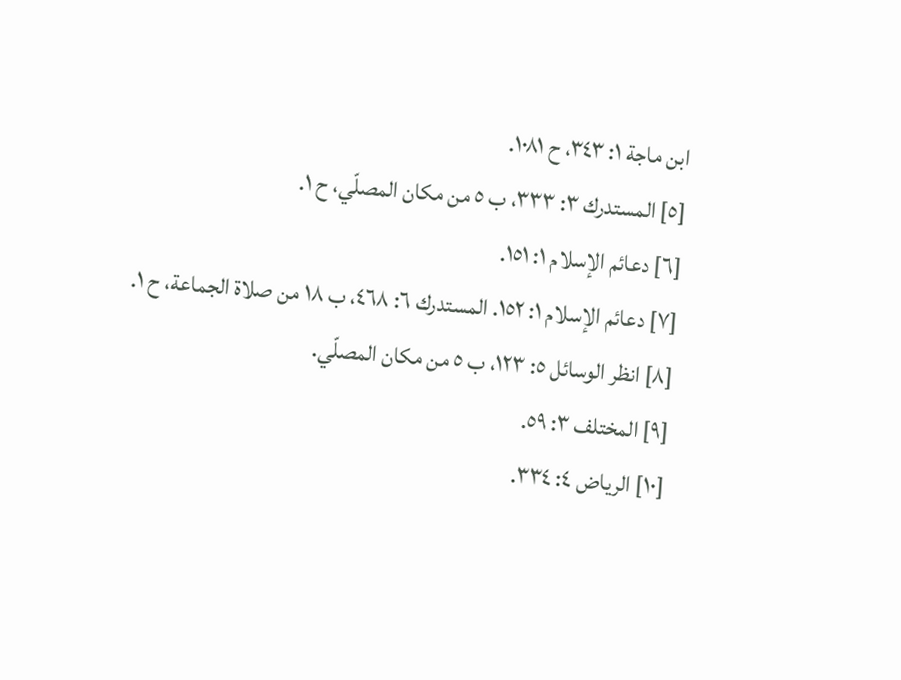ابن ماجة ١: ٣٤٣، ح ١٠٨١.
[٥] المستدرك ٣: ٣٣٣، ب ٥ من مكان المصلّي، ح ١.
[٦] دعائم الإسلام ١: ١٥١.
[٧] دعائم الإسلام ١: ١٥٢. المستدرك ٦: ٤٦٨، ب ١٨ من صلاة الجماعة، ح ١.
[٨] انظر الوسائل ٥: ١٢٣، ب ٥ من مكان المصلّي.
[٩] المختلف ٣: ٥٩.
[١٠] الرياض ٤: ٣٣٤.